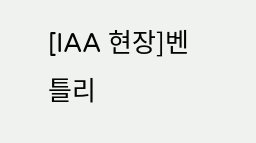[IAA 현장]벤틀리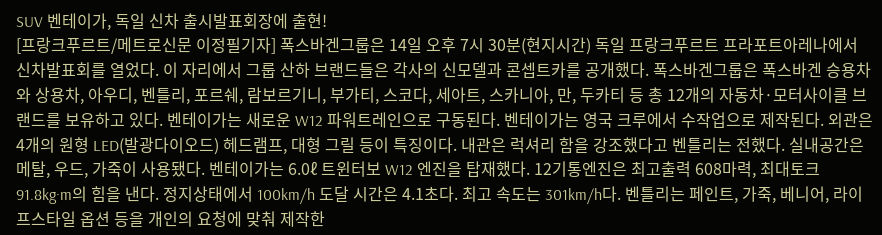SUV 벤테이가, 독일 신차 출시발표회장에 출현!
[프랑크푸르트/메트로신문 이정필기자] 폭스바겐그룹은 14일 오후 7시 30분(현지시간) 독일 프랑크푸르트 프라포트아레나에서 신차발표회를 열었다. 이 자리에서 그룹 산하 브랜드들은 각사의 신모델과 콘셉트카를 공개했다. 폭스바겐그룹은 폭스바겐 승용차와 상용차, 아우디, 벤틀리, 포르쉐, 람보르기니, 부가티, 스코다, 세아트, 스카니아, 만, 두카티 등 총 12개의 자동차·모터사이클 브랜드를 보유하고 있다. 벤테이가는 새로운 W12 파워트레인으로 구동된다. 벤테이가는 영국 크루에서 수작업으로 제작된다. 외관은 4개의 원형 LED(발광다이오드) 헤드램프, 대형 그릴 등이 특징이다. 내관은 럭셔리 함을 강조했다고 벤틀리는 전했다. 실내공간은 메탈, 우드, 가죽이 사용됐다. 벤테이가는 6.0ℓ 트윈터보 W12 엔진을 탑재했다. 12기통엔진은 최고출력 608마력, 최대토크 91.8kg·m의 힘을 낸다. 정지상태에서 100km/h 도달 시간은 4.1초다. 최고 속도는 301km/h다. 벤틀리는 페인트, 가죽, 베니어, 라이프스타일 옵션 등을 개인의 요청에 맞춰 제작한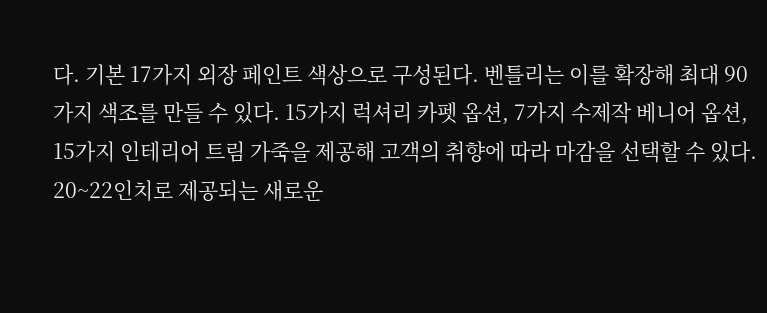다. 기본 17가지 외장 페인트 색상으로 구성된다. 벤틀리는 이를 확장해 최대 90가지 색조를 만들 수 있다. 15가지 럭셔리 카펫 옵션, 7가지 수제작 베니어 옵션, 15가지 인테리어 트림 가죽을 제공해 고객의 취향에 따라 마감을 선택할 수 있다. 20~22인치로 제공되는 새로운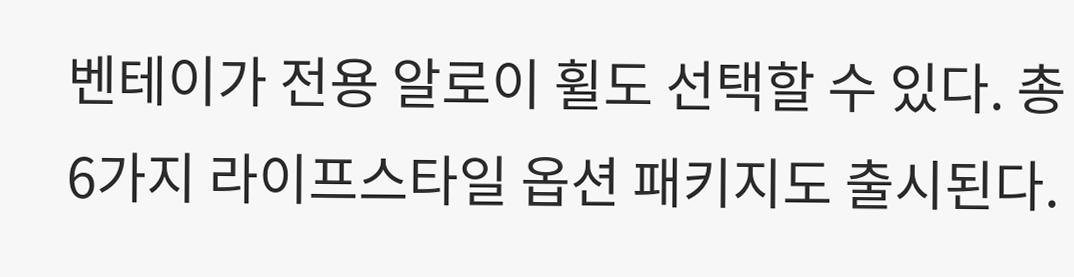벤테이가 전용 알로이 휠도 선택할 수 있다. 총 6가지 라이프스타일 옵션 패키지도 출시된다.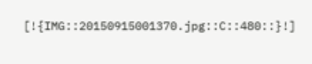[!{IMG::20150915001370.jpg::C::480::}!]